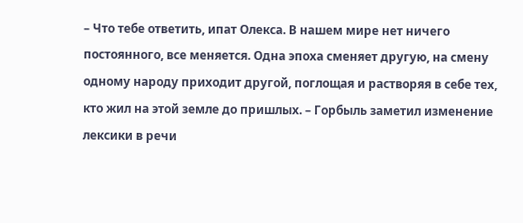– Что тебе ответить, ипат Олекса. В нашем мире нет ничего постоянного, все меняется. Одна эпоха сменяет другую, на смену одному народу приходит другой, поглощая и растворяя в себе тех, кто жил на этой земле до пришлых. – Горбыль заметил изменение лексики в речи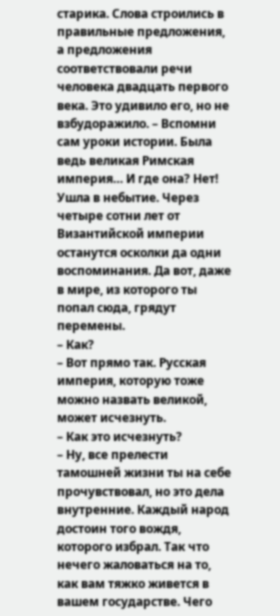старика. Слова строились в правильные предложения, а предложения соответствовали речи человека двадцать первого века. Это удивило его, но не взбудоражило. – Вспомни сам уроки истории. Была ведь великая Римская империя… И где она? Нет! Ушла в небытие. Через четыре сотни лет от Византийской империи останутся осколки да одни воспоминания. Да вот, даже в мире, из которого ты попал сюда, грядут перемены.
– Как?
– Вот прямо так. Русская империя, которую тоже можно назвать великой, может исчезнуть.
– Как это исчезнуть?
– Ну, все прелести тамошней жизни ты на себе прочувствовал, но это дела внутренние. Каждый народ достоин того вождя, которого избрал. Так что нечего жаловаться на то, как вам тяжко живется в вашем государстве. Чего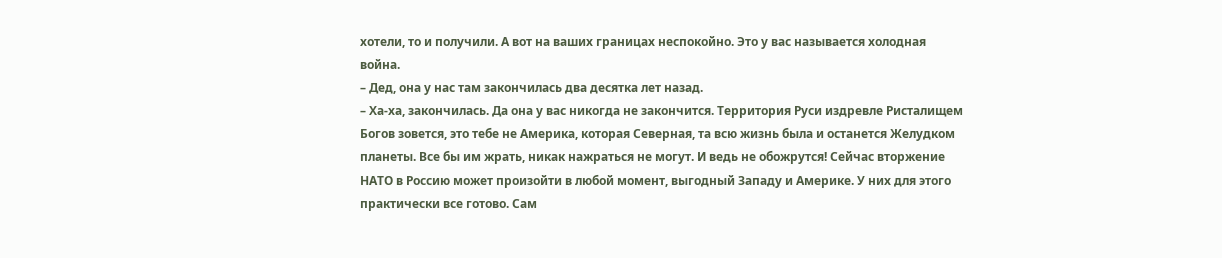хотели, то и получили. А вот на ваших границах неспокойно. Это у вас называется холодная война.
– Дед, она у нас там закончилась два десятка лет назад.
– Ха-ха, закончилась. Да она у вас никогда не закончится. Территория Руси издревле Ристалищем Богов зовется, это тебе не Америка, которая Северная, та всю жизнь была и останется Желудком планеты. Все бы им жрать, никак нажраться не могут. И ведь не обожрутся! Сейчас вторжение НАТО в Россию может произойти в любой момент, выгодный Западу и Америке. У них для этого практически все готово. Сам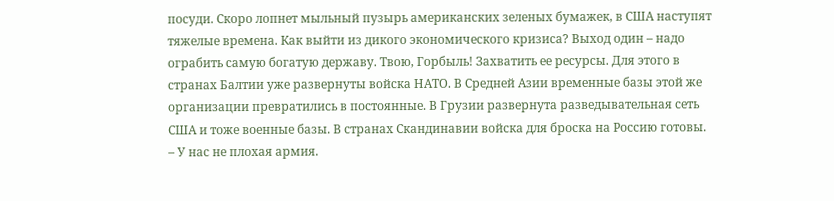посуди. Скоро лопнет мыльный пузырь американских зеленых бумажек, в США наступят тяжелые времена. Как выйти из дикого экономического кризиса? Выход один – надо ограбить самую богатую державу. Твою, Горбыль! Захватить ее ресурсы. Для этого в странах Балтии уже развернуты войска НАТО. В Средней Азии временные базы этой же организации превратились в постоянные. В Грузии развернута разведывательная сеть США и тоже военные базы. В странах Скандинавии войска для броска на Россию готовы.
– У нас не плохая армия.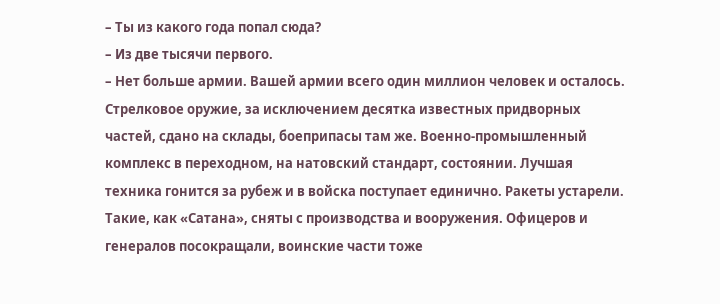– Ты из какого года попал сюда?
– Из две тысячи первого.
– Нет больше армии. Вашей армии всего один миллион человек и осталось. Стрелковое оружие, за исключением десятка известных придворных частей, сдано на склады, боеприпасы там же. Военно-промышленный комплекс в переходном, на натовский стандарт, состоянии. Лучшая техника гонится за рубеж и в войска поступает единично. Ракеты устарели. Такие, как «Сатана», сняты с производства и вооружения. Офицеров и генералов посокращали, воинские части тоже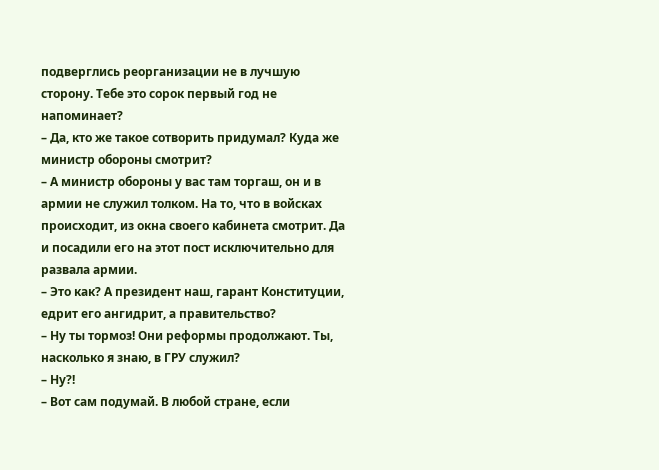подверглись реорганизации не в лучшую сторону. Тебе это сорок первый год не напоминает?
– Да, кто же такое сотворить придумал? Куда же министр обороны смотрит?
– А министр обороны у вас там торгаш, он и в армии не служил толком. На то, что в войсках происходит, из окна своего кабинета смотрит. Да и посадили его на этот пост исключительно для развала армии.
– Это как? А президент наш, гарант Конституции, едрит его ангидрит, а правительство?
– Ну ты тормоз! Они реформы продолжают. Ты, насколько я знаю, в ГРУ служил?
– Ну?!
– Вот сам подумай. В любой стране, если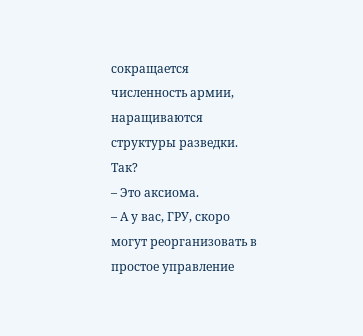сокращается численность армии, наращиваются структуры разведки. Так?
– Это аксиома.
– А у вас, ГРУ, скоро могут реорганизовать в простое управление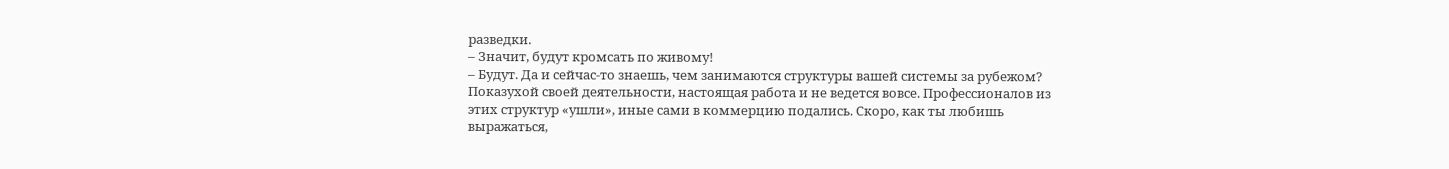разведки.
– Значит, будут кромсать по живому!
– Будут. Да и сейчас-то знаешь, чем занимаются структуры вашей системы за рубежом? Показухой своей деятельности, настоящая работа и не ведется вовсе. Профессионалов из этих структур «ушли», иные сами в коммерцию подались. Скоро, как ты любишь выражаться,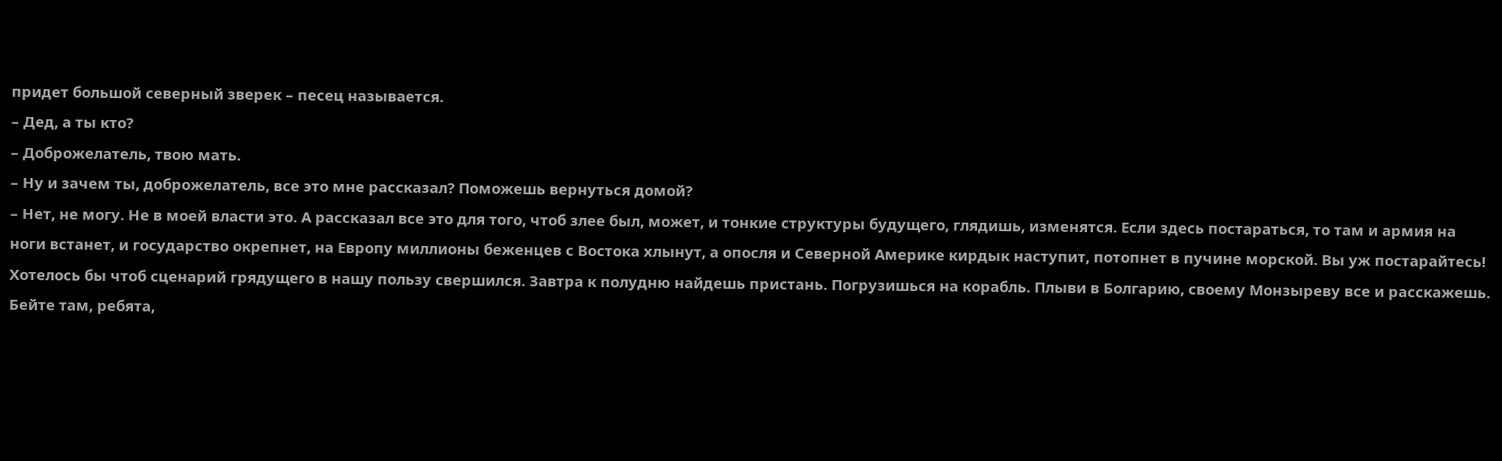придет большой северный зверек – песец называется.
– Дед, а ты кто?
– Доброжелатель, твою мать.
– Ну и зачем ты, доброжелатель, все это мне рассказал? Поможешь вернуться домой?
– Нет, не могу. Не в моей власти это. А рассказал все это для того, чтоб злее был, может, и тонкие структуры будущего, глядишь, изменятся. Если здесь постараться, то там и армия на ноги встанет, и государство окрепнет, на Европу миллионы беженцев с Востока хлынут, а опосля и Северной Америке кирдык наступит, потопнет в пучине морской. Вы уж постарайтесь! Хотелось бы чтоб сценарий грядущего в нашу пользу свершился. Завтра к полудню найдешь пристань. Погрузишься на корабль. Плыви в Болгарию, своему Монзыреву все и расскажешь. Бейте там, ребята,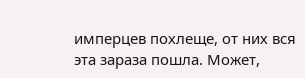имперцев похлеще, от них вся эта зараза пошла. Может,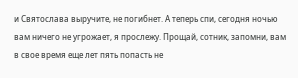и Святослава выручите, не погибнет. А теперь спи, сегодня ночью вам ничего не угрожает, я прослежу. Прощай, сотник, запомни, вам в свое время еще лет пять попасть не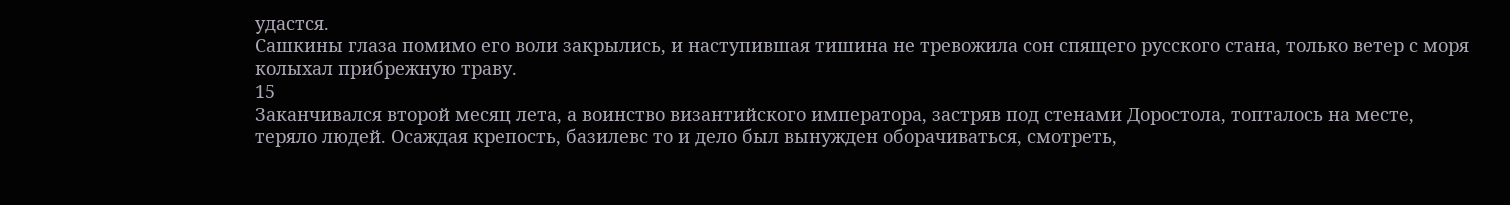удастся.
Сашкины глаза помимо его воли закрылись, и наступившая тишина не тревожила сон спящего русского стана, только ветер с моря колыхал прибрежную траву.
15
Заканчивался второй месяц лета, а воинство византийского императора, застряв под стенами Доростола, топталось на месте, теряло людей. Осаждая крепость, базилевс то и дело был вынужден оборачиваться, смотреть,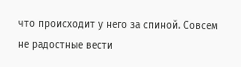что происходит у него за спиной. Совсем не радостные вести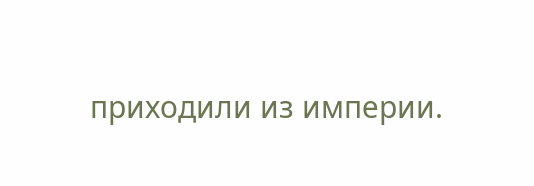приходили из империи.